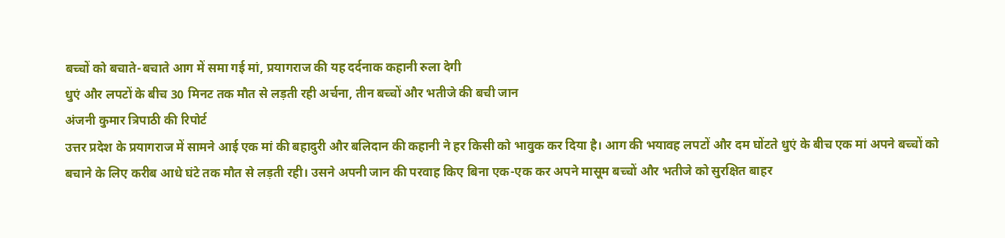बच्चों को बचाते-बचाते आग में समा गई मां, प्रयागराज की यह दर्दनाक कहानी रुला देगी
धुएं और लपटों के बीच 30 मिनट तक मौत से लड़ती रही अर्चना, तीन बच्चों और भतीजे की बची जान
अंजनी कुमार त्रिपाठी की रिपोर्ट
उत्तर प्रदेश के प्रयागराज में सामने आई एक मां की बहादुरी और बलिदान की कहानी ने हर किसी को भावुक कर दिया है। आग की भयावह लपटों और दम घोंटते धुएं के बीच एक मां अपने बच्चों को बचाने के लिए करीब आधे घंटे तक मौत से लड़ती रही। उसने अपनी जान की परवाह किए बिना एक-एक कर अपने मासूम बच्चों और भतीजे को सुरक्षित बाहर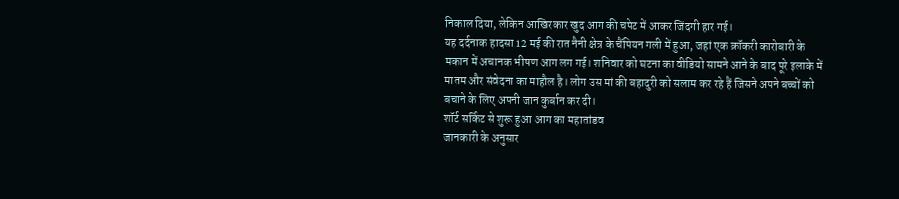निकाल दिया, लेकिन आखिरकार खुद आग की चपेट में आकर जिंदगी हार गई।
यह दर्दनाक हादसा 12 मई की रात नैनी क्षेत्र के चैंपियन गली में हुआ, जहां एक क्रॉकरी कारोबारी के मकान में अचानक भीषण आग लग गई। शनिवार को घटना का वीडियो सामने आने के बाद पूरे इलाके में मातम और संवेदना का माहौल है। लोग उस मां की बहादुरी को सलाम कर रहे हैं जिसने अपने बच्चों को बचाने के लिए अपनी जान कुर्बान कर दी।
शॉर्ट सर्किट से शुरू हुआ आग का महातांडव
जानकारी के अनुसार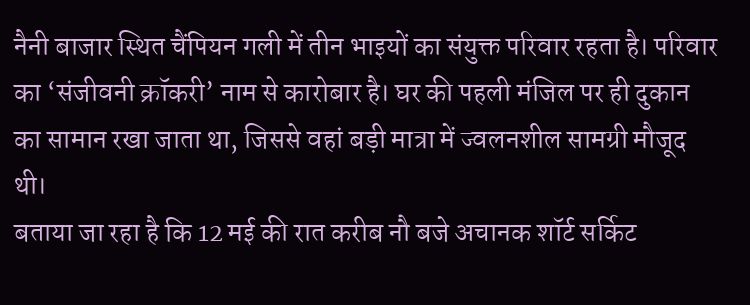नैनी बाजार स्थित चैंपियन गली में तीन भाइयों का संयुक्त परिवार रहता है। परिवार का ‘संजीवनी क्रॉकरी’ नाम से कारोबार है। घर की पहली मंजिल पर ही दुकान का सामान रखा जाता था, जिससे वहां बड़ी मात्रा में ज्वलनशील सामग्री मौजूद थी।
बताया जा रहा है कि 12 मई की रात करीब नौ बजे अचानक शॉर्ट सर्किट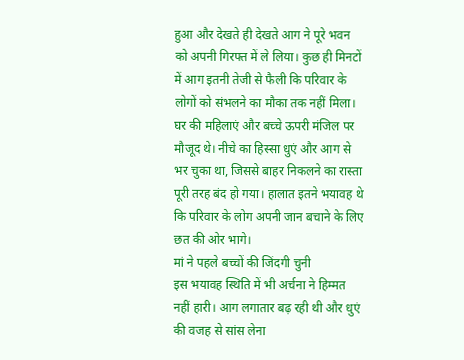हुआ और देखते ही देखते आग ने पूरे भवन को अपनी गिरफ्त में ले लिया। कुछ ही मिनटों में आग इतनी तेजी से फैली कि परिवार के लोगों को संभलने का मौका तक नहीं मिला।
घर की महिलाएं और बच्चे ऊपरी मंजिल पर मौजूद थे। नीचे का हिस्सा धुएं और आग से भर चुका था, जिससे बाहर निकलने का रास्ता पूरी तरह बंद हो गया। हालात इतने भयावह थे कि परिवार के लोग अपनी जान बचाने के लिए छत की ओर भागे।
मां ने पहले बच्चों की जिंदगी चुनी
इस भयावह स्थिति में भी अर्चना ने हिम्मत नहीं हारी। आग लगातार बढ़ रही थी और धुएं की वजह से सांस लेना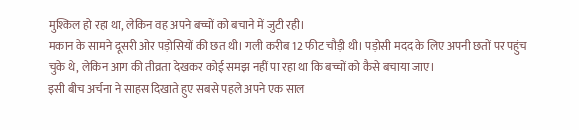मुश्किल हो रहा था, लेकिन वह अपने बच्चों को बचाने में जुटी रही।
मकान के सामने दूसरी ओर पड़ोसियों की छत थी। गली करीब 12 फीट चौड़ी थी। पड़ोसी मदद के लिए अपनी छतों पर पहुंच चुके थे, लेकिन आग की तीव्रता देखकर कोई समझ नहीं पा रहा था कि बच्चों को कैसे बचाया जाए।
इसी बीच अर्चना ने साहस दिखाते हुए सबसे पहले अपने एक साल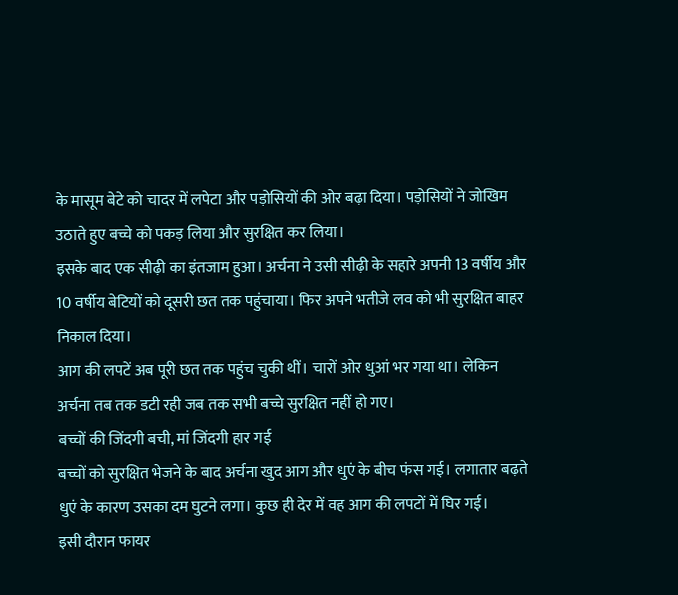के मासूम बेटे को चादर में लपेटा और पड़ोसियों की ओर बढ़ा दिया। पड़ोसियों ने जोखिम उठाते हुए बच्चे को पकड़ लिया और सुरक्षित कर लिया।
इसके बाद एक सीढ़ी का इंतजाम हुआ। अर्चना ने उसी सीढ़ी के सहारे अपनी 13 वर्षीय और 10 वर्षीय बेटियों को दूसरी छत तक पहुंचाया। फिर अपने भतीजे लव को भी सुरक्षित बाहर निकाल दिया।
आग की लपटें अब पूरी छत तक पहुंच चुकी थीं। चारों ओर धुआं भर गया था। लेकिन अर्चना तब तक डटी रही जब तक सभी बच्चे सुरक्षित नहीं हो गए।
बच्चों की जिंदगी बची, मां जिंदगी हार गई
बच्चों को सुरक्षित भेजने के बाद अर्चना खुद आग और धुएं के बीच फंस गई। लगातार बढ़ते धुएं के कारण उसका दम घुटने लगा। कुछ ही देर में वह आग की लपटों में घिर गई।
इसी दौरान फायर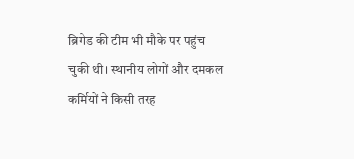ब्रिगेड की टीम भी मौके पर पहुंच चुकी थी। स्थानीय लोगों और दमकल कर्मियों ने किसी तरह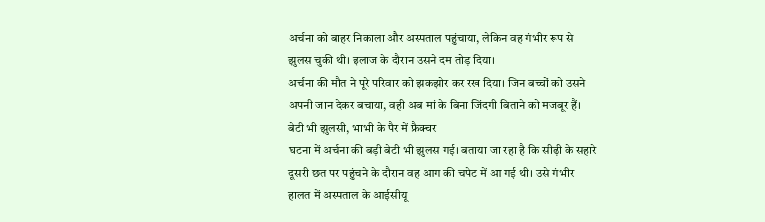अर्चना को बाहर निकाला और अस्पताल पहुंचाया, लेकिन वह गंभीर रूप से झुलस चुकी थी। इलाज के दौरान उसने दम तोड़ दिया।
अर्चना की मौत ने पूरे परिवार को झकझोर कर रख दिया। जिन बच्चों को उसने अपनी जान देकर बचाया, वही अब मां के बिना जिंदगी बिताने को मजबूर हैं।
बेटी भी झुलसी, भाभी के पैर में फ्रैक्चर
घटना में अर्चना की बड़ी बेटी भी झुलस गई। बताया जा रहा है कि सीढ़ी के सहारे दूसरी छत पर पहुंचने के दौरान वह आग की चपेट में आ गई थी। उसे गंभीर हालत में अस्पताल के आईसीयू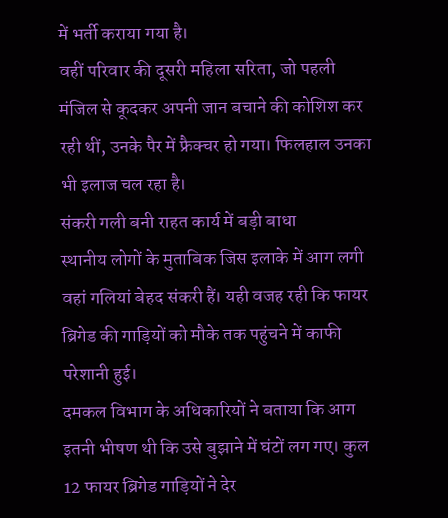में भर्ती कराया गया है।
वहीं परिवार की दूसरी महिला सरिता, जो पहली मंजिल से कूदकर अपनी जान बचाने की कोशिश कर रही थीं, उनके पैर में फ्रैक्चर हो गया। फिलहाल उनका भी इलाज चल रहा है।
संकरी गली बनी राहत कार्य में बड़ी बाधा
स्थानीय लोगों के मुताबिक जिस इलाके में आग लगी वहां गलियां बेहद संकरी हैं। यही वजह रही कि फायर ब्रिगेड की गाड़ियों को मौके तक पहुंचने में काफी परेशानी हुई।
दमकल विभाग के अधिकारियों ने बताया कि आग इतनी भीषण थी कि उसे बुझाने में घंटों लग गए। कुल 12 फायर ब्रिगेड गाड़ियों ने देर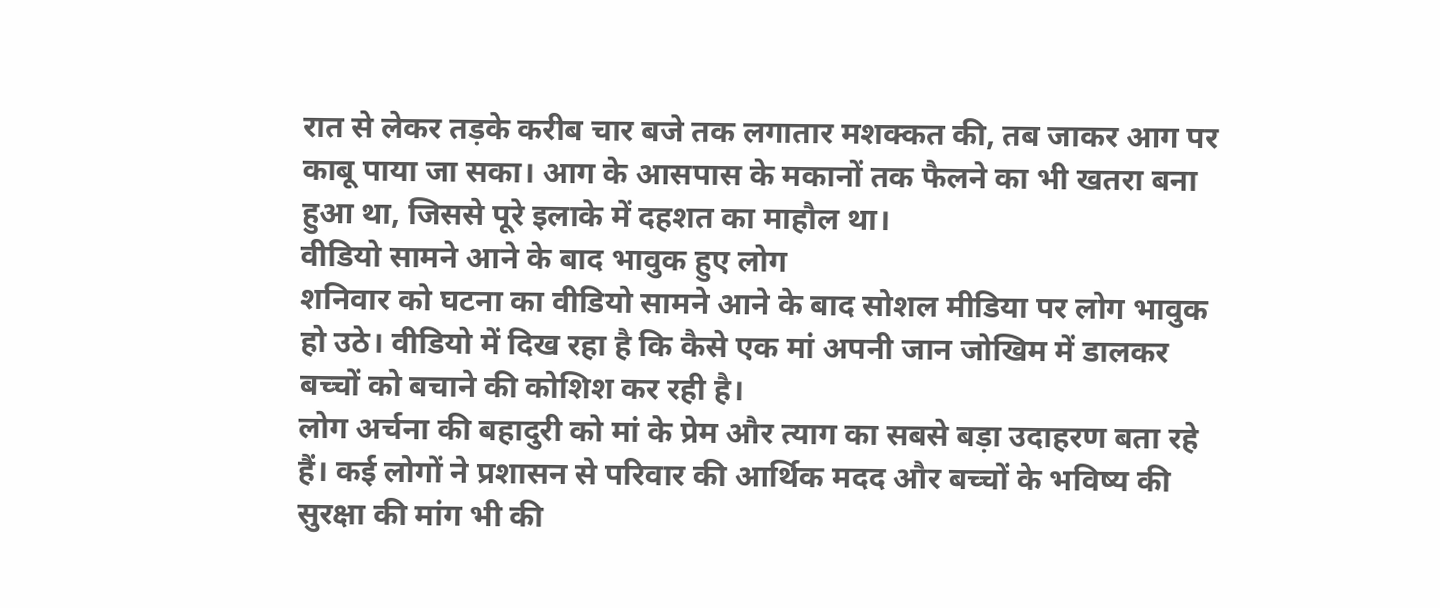रात से लेकर तड़के करीब चार बजे तक लगातार मशक्कत की, तब जाकर आग पर काबू पाया जा सका। आग के आसपास के मकानों तक फैलने का भी खतरा बना हुआ था, जिससे पूरे इलाके में दहशत का माहौल था।
वीडियो सामने आने के बाद भावुक हुए लोग
शनिवार को घटना का वीडियो सामने आने के बाद सोशल मीडिया पर लोग भावुक हो उठे। वीडियो में दिख रहा है कि कैसे एक मां अपनी जान जोखिम में डालकर बच्चों को बचाने की कोशिश कर रही है।
लोग अर्चना की बहादुरी को मां के प्रेम और त्याग का सबसे बड़ा उदाहरण बता रहे हैं। कई लोगों ने प्रशासन से परिवार की आर्थिक मदद और बच्चों के भविष्य की सुरक्षा की मांग भी की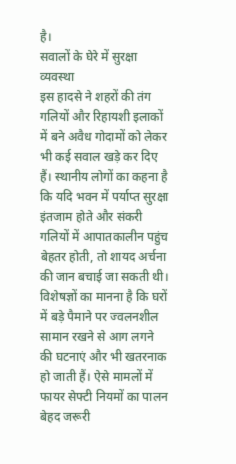है।
सवालों के घेरे में सुरक्षा व्यवस्था
इस हादसे ने शहरों की तंग गलियों और रिहायशी इलाकों में बने अवैध गोदामों को लेकर भी कई सवाल खड़े कर दिए हैं। स्थानीय लोगों का कहना है कि यदि भवन में पर्याप्त सुरक्षा इंतजाम होते और संकरी गलियों में आपातकालीन पहुंच बेहतर होती, तो शायद अर्चना की जान बचाई जा सकती थी।
विशेषज्ञों का मानना है कि घरों में बड़े पैमाने पर ज्वलनशील सामान रखने से आग लगने की घटनाएं और भी खतरनाक हो जाती हैं। ऐसे मामलों में फायर सेफ्टी नियमों का पालन बेहद जरूरी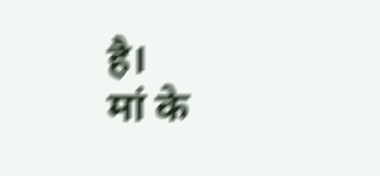है।
मां के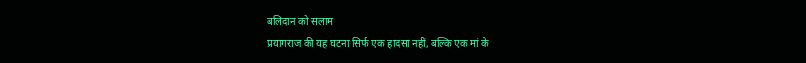बलिदान को सलाम
प्रयागराज की यह घटना सिर्फ एक हादसा नहीं, बल्कि एक मां के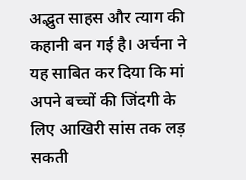अद्भुत साहस और त्याग की कहानी बन गई है। अर्चना ने यह साबित कर दिया कि मां अपने बच्चों की जिंदगी के लिए आखिरी सांस तक लड़ सकती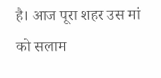है। आज पूरा शहर उस मां को सलाम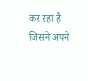कर रहा है जिसने अपने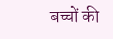बच्चों की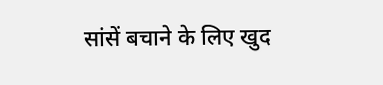सांसें बचाने के लिए खुद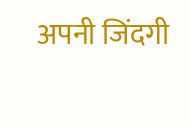अपनी जिंदगी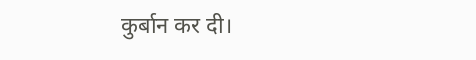कुर्बान कर दी।